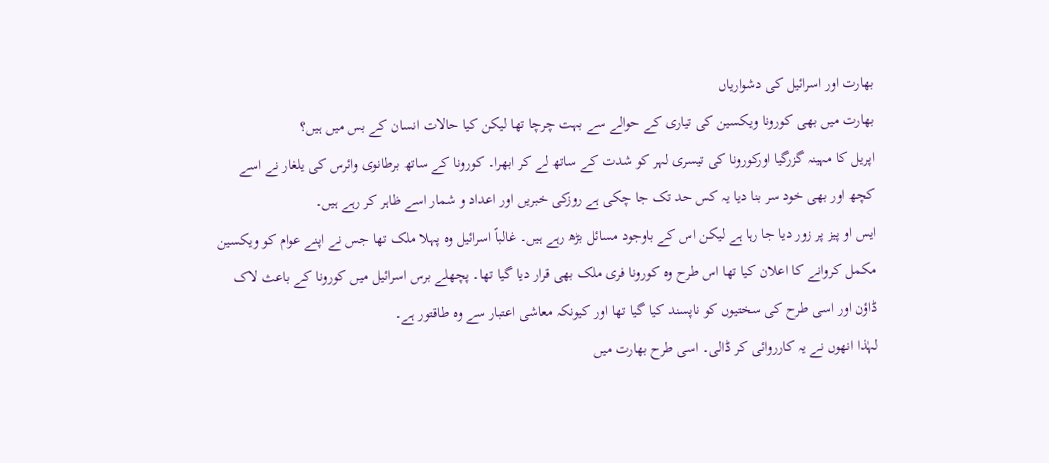بھارت اور اسرائیل کی دشواریاں
بھارت میں بھی کورونا ویکسین کی تیاری کے حوالے سے بہت چرچا تھا لیکن کیا حالات انسان کے بس میں ہیں؟
اپریل کا مہینہ گزرگیا اورکورونا کی تیسری لہر کو شدت کے ساتھ لے کر ابھرا۔ کورونا کے ساتھ برطانوی وائرس کی یلغار نے اسے کچھ اور بھی خود سر بنا دیا یہ کس حد تک جا چکی ہے روزکی خبریں اور اعداد و شمار اسے ظاہر کر رہے ہیں۔
ایس او پیز پر زور دیا جا رہا ہے لیکن اس کے باوجود مسائل بڑھ رہے ہیں۔ غالباً اسرائیل وہ پہلا ملک تھا جس نے اپنے عوام کو ویکسین مکمل کروانے کا اعلان کیا تھا اس طرح وہ کورونا فری ملک بھی قرار دیا گیا تھا۔ پچھلے برس اسرائیل میں کورونا کے باعث لاک ڈاؤن اور اسی طرح کی سختیوں کو ناپسند کیا گیا تھا اور کیونکہ معاشی اعتبار سے وہ طاقتور ہے۔
لہٰذا انھوں نے یہ کارروائی کر ڈالی۔ اسی طرح بھارت میں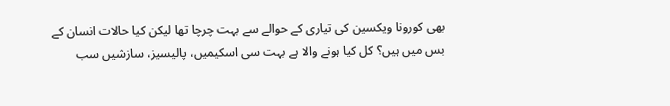بھی کورونا ویکسین کی تیاری کے حوالے سے بہت چرچا تھا لیکن کیا حالات انسان کے بس میں ہیں؟ کل کیا ہونے والا ہے بہت سی اسکیمیں، پالیسیز، سازشیں سب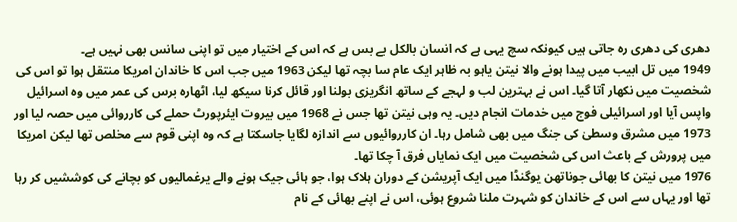دھری کی دھری رہ جاتی ہیں کیونکہ سچ یہی ہے کہ انسان بالکل بے بس ہے کہ اس کے اختیار میں تو اپنی سانس بھی نہیں ہے۔
1949 میں تل ابیب میں پیدا ہونے والا نیتن یاہو بہ ظاہر ایک عام سا بچہ تھا لیکن 1963 میں جب اس کا خاندان امریکا منتقل ہوا تو اس کی شخصیت میں نکھار آتا گیا۔ اس نے بہترین لب و لہجے کے ساتھ انگریزی بولنا اور قائل کرنا سیکھ لیا، اٹھارہ برس کی عمر میں وہ اسرائیل واپس آیا اور اسرائیلی فوج میں خدمات انجام دیں۔ یہ وہی نیتن تھا جس نے 1968 میں بیروت ایئرپورٹ حملے کی کارروائی میں حصہ لیا اور 1973 میں مشرق وسطیٰ کی جنگ میں بھی شامل رہا۔ ان کارروائیوں سے اندازہ لگایا جاسکتا ہے کہ وہ اپنی قوم سے مخلص تھا لیکن امریکا میں پرورش کے باعث اس کی شخصیت میں ایک نمایاں فرق آ چکا تھا۔
1976 میں نیتن کا بھائی جوناتھن یوگنڈا میں ایک آپریشن کے دوران ہلاک ہوا، جو ہائی جیک ہونے والے یرغمالیوں کو بچانے کی کوششیں کر رہا تھا اور یہاں سے اس کے خاندان کو شہرت ملنا شروع ہوئی، اس نے اپنے بھائی کے نام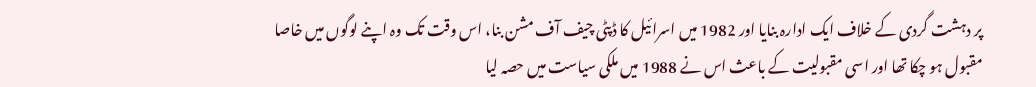پر دہشت گردی کے خلاف ایک ادارہ بنایا اور 1982 میں اسرائیل کا ڈپٹی چیف آف مشن بنا، اس وقت تک وہ اپنے لوگوں میں خاصا مقبول ہو چکا تھا اور اسی مقبولیت کے باعث اس نے 1988 میں ملکی سیاست میں حصہ لیا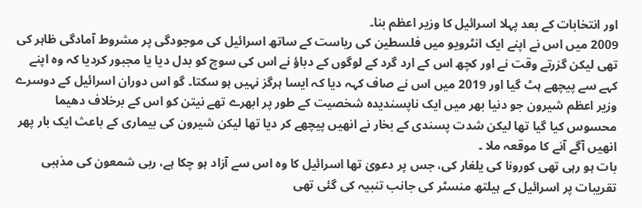اور انتخابات کے بعد پہلا اسرائیل کا وزیر اعظم بنا۔
2009 میں اس نے اپنے ایک انٹرویو میں فلسطین کی ریاست کے ساتھ اسرائیل کی موجودگی پر مشروط آمادگی ظاہر کی تھی لیکن گزرتے وقت نے اور کچھ اس کے ارد گرد کے لوگوں کے دباؤ نے اس کی سوچ کو بدل دیا یا مجبور کردیا کہ وہ اپنے کہے سے پیچھے ہٹ گیا اور 2019 میں اس نے صاف کہہ دیا کہ ایسا ہرگز نہیں ہو سکتا۔ گو اس دوران اسرائیل کے دوسرے وزیر اعظم شیرون جو دنیا بھر میں ایک ناپسندیدہ شخصیت کے طور پر ابھرے تھے نیتن کو اس کے برخلاف دھیما محسوس کیا گیا تھا لیکن شدت پسندی کے بخار نے انھیں پیچھے کر دیا تھا لیکن شیرون کی بیماری کے باعث ایک بار پھر انھیں آگے آنے کا موقعہ ملا ۔
بات ہو رہی تھی کورونا کی یلغار کی، جس پر دعویٰ تھا اسرائیل کا وہ اس سے آزاد ہو چکا ہے، ربی شمعون کی مذہبی تقریبات پر اسرائیل کے ہیلتھ منسٹر کی جانب تنبیہ کی گئی تھی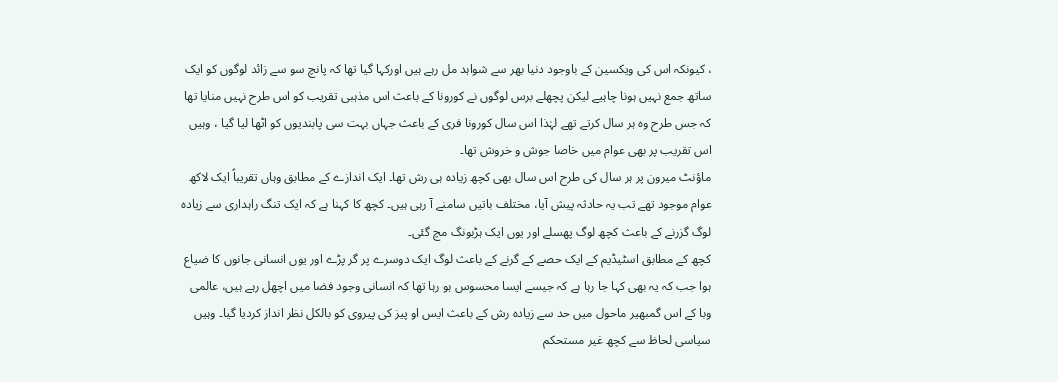، کیونکہ اس کی ویکسین کے باوجود دنیا بھر سے شواہد مل رہے ہیں اورکہا گیا تھا کہ پانچ سو سے زائد لوگوں کو ایک ساتھ جمع نہیں ہونا چاہیے لیکن پچھلے برس لوگوں نے کورونا کے باعث اس مذہبی تقریب کو اس طرح نہیں منایا تھا کہ جس طرح وہ ہر سال کرتے تھے لہٰذا اس سال کورونا فری کے باعث جہاں بہت سی پابندیوں کو اٹھا لیا گیا ، وہیں اس تقریب پر بھی عوام میں خاصا جوش و خروش تھا۔
ماؤنٹ میرون پر ہر سال کی طرح اس سال بھی کچھ زیادہ ہی رش تھا۔ ایک اندازے کے مطابق وہاں تقریباً ایک لاکھ عوام موجود تھے تب یہ حادثہ پیش آیا، مختلف باتیں سامنے آ رہی ہیں۔ کچھ کا کہنا ہے کہ ایک تنگ راہداری سے زیادہ لوگ گزرنے کے باعث کچھ لوگ پھسلے اور یوں ایک ہڑبونگ مچ گئی۔
کچھ کے مطابق اسٹیڈیم کے ایک حصے کے گرنے کے باعث لوگ ایک دوسرے پر گر پڑے اور یوں انسانی جانوں کا ضیاع ہوا جب کہ یہ بھی کہا جا رہا ہے کہ جیسے ایسا محسوس ہو رہا تھا کہ انسانی وجود فضا میں اچھل رہے ہیں، عالمی وبا کے اس گمبھیر ماحول میں حد سے زیادہ رش کے باعث ایس او پیز کی پیروی کو بالکل نظر انداز کردیا گیا۔ وہیں سیاسی لحاظ سے کچھ غیر مستحکم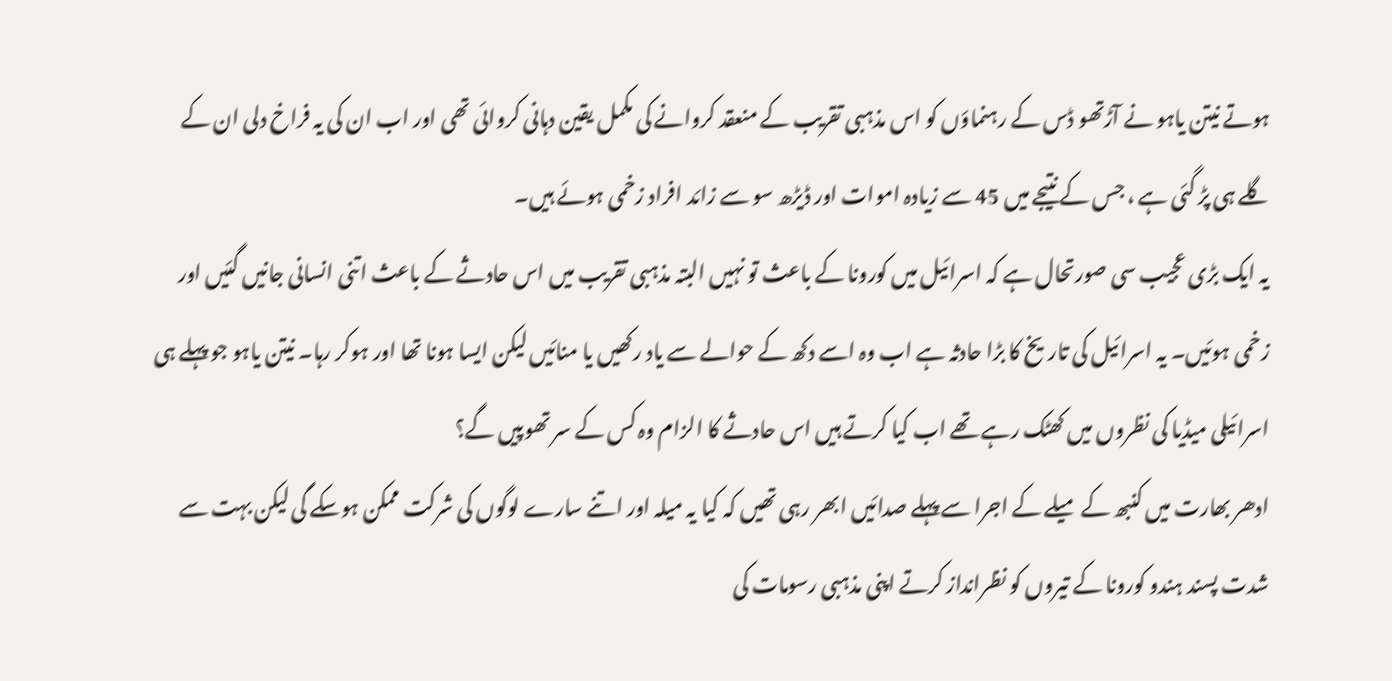ہوتے نیتن یاہو نے آڑتھو ڈس کے رہنماؤں کو اس مذہبی تقریب کے منعقد کروانے کی مکمل یقین دہانی کروائی تھی اور اب ان کی یہ فراخ دلی ان کے گلے ہی پڑ گئی ہے ، جس کے نتیجے میں 45 سے زیادہ اموات اور ڈیڑھ سو سے زائد افراد زخمی ہوئے ہیں۔
یہ ایک بڑی عجیب سی صورتحال ہے کہ اسرائیل میں کورونا کے باعث تو نہیں البتہ مذہبی تقریب میں اس حادثے کے باعث اتنی انسانی جانیں گئیں اور زخمی ہوئیں۔ یہ اسرائیل کی تاریخ کا بڑا حادثہ ہے اب وہ اسے دکھ کے حوالے سے یاد رکھیں یا منائیں لیکن ایسا ہونا تھا اور ہوکر رہا۔ نیتن یاہو جو پہلے ہی اسرائیلی میڈیا کی نظروں میں کھٹک رہے تھے اب کیا کرتے ہیں اس حادثے کا الزام وہ کس کے سر تھوپیں گے؟
ادھر بھارت میں کنبھ کے میلے کے اجرا سے پہلے صدائیں ابھر رہی تھیں کہ کیا یہ میلہ اور اتنے سارے لوگوں کی شرکت ممکن ہوسکے گی لیکن بہت سے شدت پسند ہندو کورونا کے تیروں کو نظرانداز کرتے اپنی مذہبی رسومات کی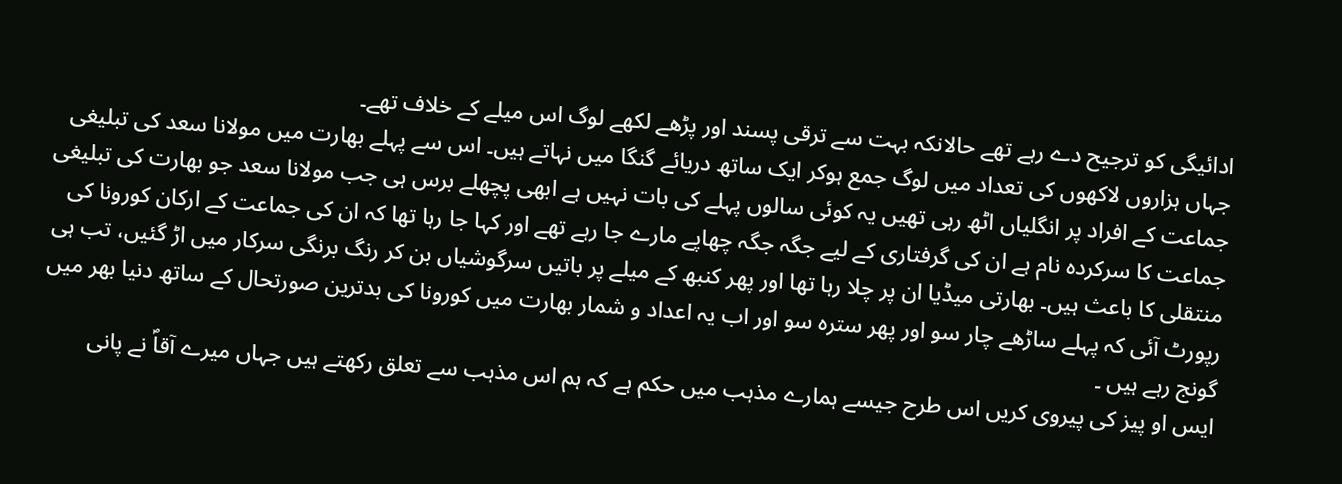ادائیگی کو ترجیح دے رہے تھے حالانکہ بہت سے ترقی پسند اور پڑھے لکھے لوگ اس میلے کے خلاف تھے۔
جہاں ہزاروں لاکھوں کی تعداد میں لوگ جمع ہوکر ایک ساتھ دریائے گنگا میں نہاتے ہیں۔ اس سے پہلے بھارت میں مولانا سعد کی تبلیغی جماعت کے افراد پر انگلیاں اٹھ رہی تھیں یہ کوئی سالوں پہلے کی بات نہیں ہے ابھی پچھلے برس ہی جب مولانا سعد جو بھارت کی تبلیغی جماعت کا سرکردہ نام ہے ان کی گرفتاری کے لیے جگہ جگہ چھاپے مارے جا رہے تھے اور کہا جا رہا تھا کہ ان کی جماعت کے ارکان کورونا کی منتقلی کا باعث ہیں۔ بھارتی میڈیا ان پر چلا رہا تھا اور پھر کنبھ کے میلے پر باتیں سرگوشیاں بن کر رنگ برنگی سرکار میں اڑ گئیں، تب ہی رپورٹ آئی کہ پہلے ساڑھے چار سو اور پھر سترہ سو اور اب یہ اعداد و شمار بھارت میں کورونا کی بدترین صورتحال کے ساتھ دنیا بھر میں گونج رہے ہیں ۔
ایس او پیز کی پیروی کریں اس طرح جیسے ہمارے مذہب میں حکم ہے کہ ہم اس مذہب سے تعلق رکھتے ہیں جہاں میرے آقاؐ نے پانی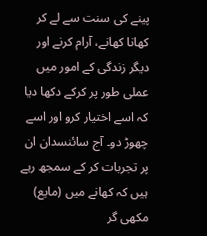پینے کی سنت سے لے کر کھانا کھانے، آرام کرنے اور دیگر زندگی کے امور میں عملی طور پر کرکے دکھا دیا کہ اسے اختیار کرو اور اسے چھوڑ دو۔ آج سائنسدان ان پر تجربات کر کے سمجھ رہے ہیں کہ کھانے میں (مایع) مکھی گر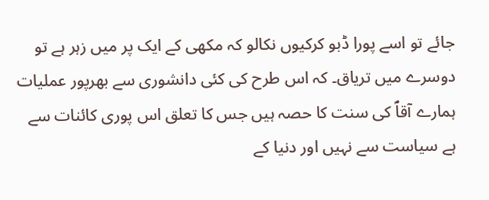جائے تو اسے پورا ڈبو کرکیوں نکالو کہ مکھی کے ایک پر میں زہر ہے تو دوسرے میں تریاق۔ کہ اس طرح کی کئی دانشوری سے بھرپور عملیات ہمارے آقاؐ کی سنت کا حصہ ہیں جس کا تعلق اس پوری کائنات سے ہے سیاست سے نہیں اور دنیا کے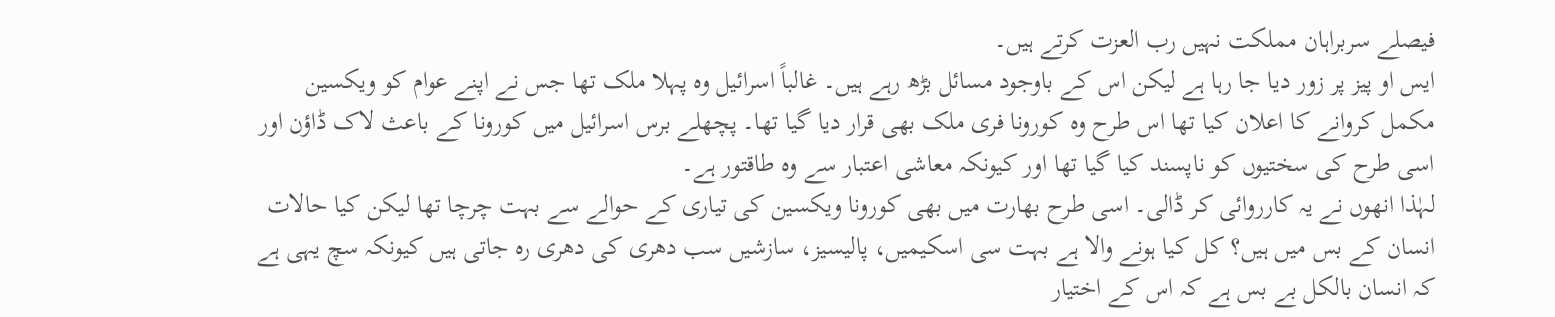فیصلے سربراہان مملکت نہیں رب العزت کرتے ہیں۔
ایس او پیز پر زور دیا جا رہا ہے لیکن اس کے باوجود مسائل بڑھ رہے ہیں۔ غالباً اسرائیل وہ پہلا ملک تھا جس نے اپنے عوام کو ویکسین مکمل کروانے کا اعلان کیا تھا اس طرح وہ کورونا فری ملک بھی قرار دیا گیا تھا۔ پچھلے برس اسرائیل میں کورونا کے باعث لاک ڈاؤن اور اسی طرح کی سختیوں کو ناپسند کیا گیا تھا اور کیونکہ معاشی اعتبار سے وہ طاقتور ہے۔
لہٰذا انھوں نے یہ کارروائی کر ڈالی۔ اسی طرح بھارت میں بھی کورونا ویکسین کی تیاری کے حوالے سے بہت چرچا تھا لیکن کیا حالات انسان کے بس میں ہیں؟ کل کیا ہونے والا ہے بہت سی اسکیمیں، پالیسیز، سازشیں سب دھری کی دھری رہ جاتی ہیں کیونکہ سچ یہی ہے کہ انسان بالکل بے بس ہے کہ اس کے اختیار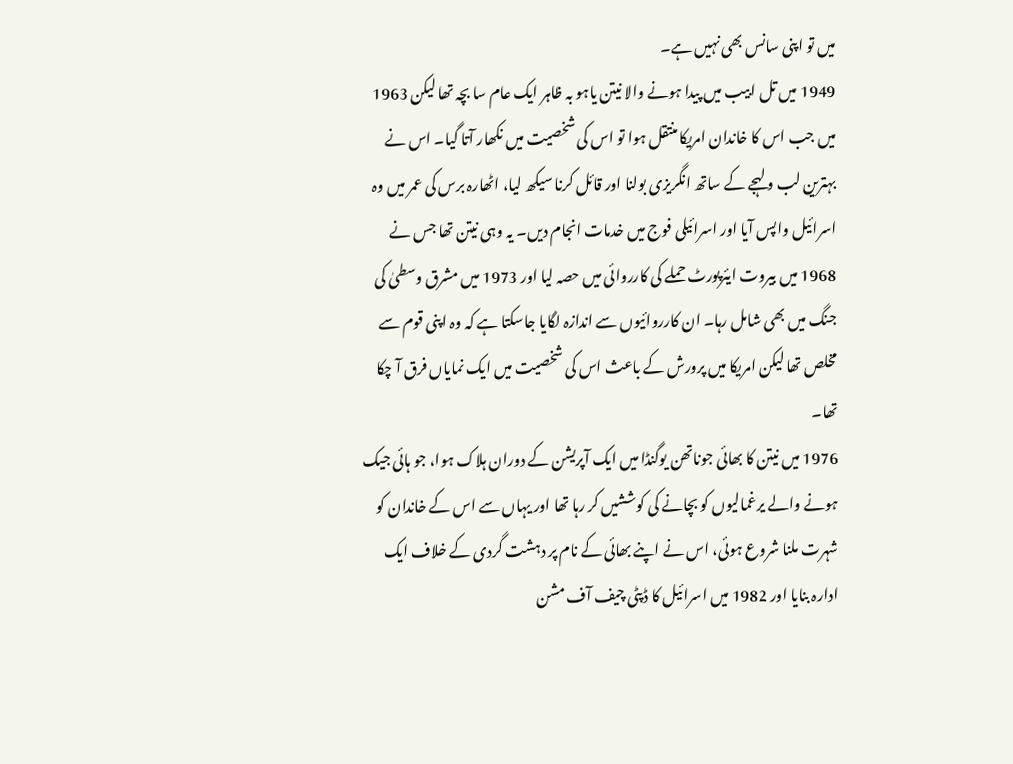میں تو اپنی سانس بھی نہیں ہے۔
1949 میں تل ابیب میں پیدا ہونے والا نیتن یاہو بہ ظاہر ایک عام سا بچہ تھا لیکن 1963 میں جب اس کا خاندان امریکا منتقل ہوا تو اس کی شخصیت میں نکھار آتا گیا۔ اس نے بہترین لب و لہجے کے ساتھ انگریزی بولنا اور قائل کرنا سیکھ لیا، اٹھارہ برس کی عمر میں وہ اسرائیل واپس آیا اور اسرائیلی فوج میں خدمات انجام دیں۔ یہ وہی نیتن تھا جس نے 1968 میں بیروت ایئرپورٹ حملے کی کارروائی میں حصہ لیا اور 1973 میں مشرق وسطیٰ کی جنگ میں بھی شامل رہا۔ ان کارروائیوں سے اندازہ لگایا جاسکتا ہے کہ وہ اپنی قوم سے مخلص تھا لیکن امریکا میں پرورش کے باعث اس کی شخصیت میں ایک نمایاں فرق آ چکا تھا۔
1976 میں نیتن کا بھائی جوناتھن یوگنڈا میں ایک آپریشن کے دوران ہلاک ہوا، جو ہائی جیک ہونے والے یرغمالیوں کو بچانے کی کوششیں کر رہا تھا اور یہاں سے اس کے خاندان کو شہرت ملنا شروع ہوئی، اس نے اپنے بھائی کے نام پر دہشت گردی کے خلاف ایک ادارہ بنایا اور 1982 میں اسرائیل کا ڈپٹی چیف آف مشن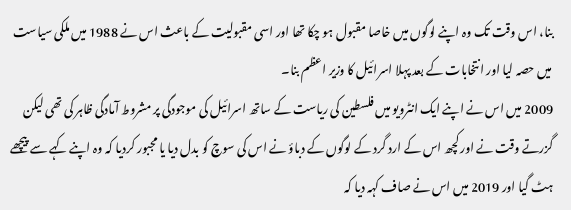بنا، اس وقت تک وہ اپنے لوگوں میں خاصا مقبول ہو چکا تھا اور اسی مقبولیت کے باعث اس نے 1988 میں ملکی سیاست میں حصہ لیا اور انتخابات کے بعد پہلا اسرائیل کا وزیر اعظم بنا۔
2009 میں اس نے اپنے ایک انٹرویو میں فلسطین کی ریاست کے ساتھ اسرائیل کی موجودگی پر مشروط آمادگی ظاہر کی تھی لیکن گزرتے وقت نے اور کچھ اس کے ارد گرد کے لوگوں کے دباؤ نے اس کی سوچ کو بدل دیا یا مجبور کردیا کہ وہ اپنے کہے سے پیچھے ہٹ گیا اور 2019 میں اس نے صاف کہہ دیا کہ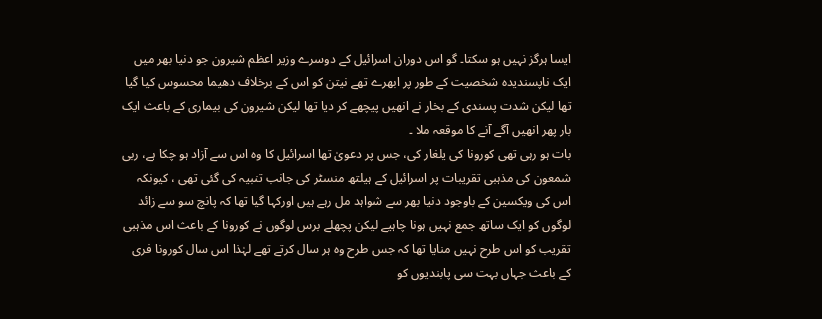ایسا ہرگز نہیں ہو سکتا۔ گو اس دوران اسرائیل کے دوسرے وزیر اعظم شیرون جو دنیا بھر میں ایک ناپسندیدہ شخصیت کے طور پر ابھرے تھے نیتن کو اس کے برخلاف دھیما محسوس کیا گیا تھا لیکن شدت پسندی کے بخار نے انھیں پیچھے کر دیا تھا لیکن شیرون کی بیماری کے باعث ایک بار پھر انھیں آگے آنے کا موقعہ ملا ۔
بات ہو رہی تھی کورونا کی یلغار کی، جس پر دعویٰ تھا اسرائیل کا وہ اس سے آزاد ہو چکا ہے، ربی شمعون کی مذہبی تقریبات پر اسرائیل کے ہیلتھ منسٹر کی جانب تنبیہ کی گئی تھی ، کیونکہ اس کی ویکسین کے باوجود دنیا بھر سے شواہد مل رہے ہیں اورکہا گیا تھا کہ پانچ سو سے زائد لوگوں کو ایک ساتھ جمع نہیں ہونا چاہیے لیکن پچھلے برس لوگوں نے کورونا کے باعث اس مذہبی تقریب کو اس طرح نہیں منایا تھا کہ جس طرح وہ ہر سال کرتے تھے لہٰذا اس سال کورونا فری کے باعث جہاں بہت سی پابندیوں کو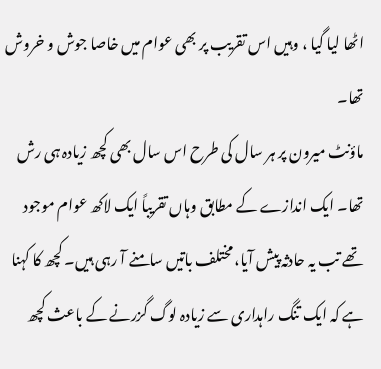اٹھا لیا گیا ، وہیں اس تقریب پر بھی عوام میں خاصا جوش و خروش تھا۔
ماؤنٹ میرون پر ہر سال کی طرح اس سال بھی کچھ زیادہ ہی رش تھا۔ ایک اندازے کے مطابق وہاں تقریباً ایک لاکھ عوام موجود تھے تب یہ حادثہ پیش آیا، مختلف باتیں سامنے آ رہی ہیں۔ کچھ کا کہنا ہے کہ ایک تنگ راہداری سے زیادہ لوگ گزرنے کے باعث کچھ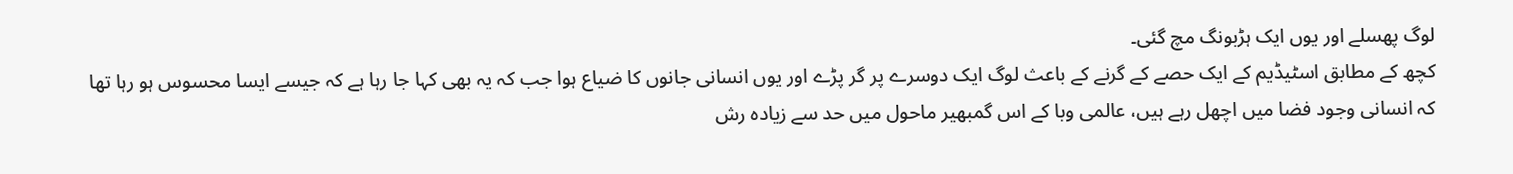لوگ پھسلے اور یوں ایک ہڑبونگ مچ گئی۔
کچھ کے مطابق اسٹیڈیم کے ایک حصے کے گرنے کے باعث لوگ ایک دوسرے پر گر پڑے اور یوں انسانی جانوں کا ضیاع ہوا جب کہ یہ بھی کہا جا رہا ہے کہ جیسے ایسا محسوس ہو رہا تھا کہ انسانی وجود فضا میں اچھل رہے ہیں، عالمی وبا کے اس گمبھیر ماحول میں حد سے زیادہ رش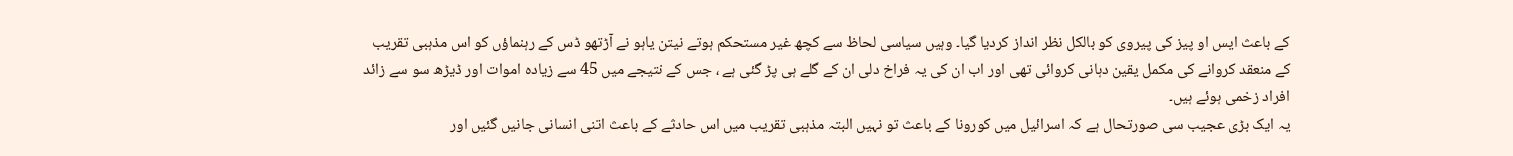کے باعث ایس او پیز کی پیروی کو بالکل نظر انداز کردیا گیا۔ وہیں سیاسی لحاظ سے کچھ غیر مستحکم ہوتے نیتن یاہو نے آڑتھو ڈس کے رہنماؤں کو اس مذہبی تقریب کے منعقد کروانے کی مکمل یقین دہانی کروائی تھی اور اب ان کی یہ فراخ دلی ان کے گلے ہی پڑ گئی ہے ، جس کے نتیجے میں 45 سے زیادہ اموات اور ڈیڑھ سو سے زائد افراد زخمی ہوئے ہیں۔
یہ ایک بڑی عجیب سی صورتحال ہے کہ اسرائیل میں کورونا کے باعث تو نہیں البتہ مذہبی تقریب میں اس حادثے کے باعث اتنی انسانی جانیں گئیں اور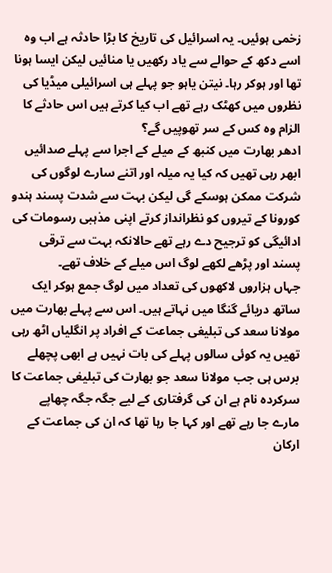زخمی ہوئیں۔ یہ اسرائیل کی تاریخ کا بڑا حادثہ ہے اب وہ اسے دکھ کے حوالے سے یاد رکھیں یا منائیں لیکن ایسا ہونا تھا اور ہوکر رہا۔ نیتن یاہو جو پہلے ہی اسرائیلی میڈیا کی نظروں میں کھٹک رہے تھے اب کیا کرتے ہیں اس حادثے کا الزام وہ کس کے سر تھوپیں گے؟
ادھر بھارت میں کنبھ کے میلے کے اجرا سے پہلے صدائیں ابھر رہی تھیں کہ کیا یہ میلہ اور اتنے سارے لوگوں کی شرکت ممکن ہوسکے گی لیکن بہت سے شدت پسند ہندو کورونا کے تیروں کو نظرانداز کرتے اپنی مذہبی رسومات کی ادائیگی کو ترجیح دے رہے تھے حالانکہ بہت سے ترقی پسند اور پڑھے لکھے لوگ اس میلے کے خلاف تھے۔
جہاں ہزاروں لاکھوں کی تعداد میں لوگ جمع ہوکر ایک ساتھ دریائے گنگا میں نہاتے ہیں۔ اس سے پہلے بھارت میں مولانا سعد کی تبلیغی جماعت کے افراد پر انگلیاں اٹھ رہی تھیں یہ کوئی سالوں پہلے کی بات نہیں ہے ابھی پچھلے برس ہی جب مولانا سعد جو بھارت کی تبلیغی جماعت کا سرکردہ نام ہے ان کی گرفتاری کے لیے جگہ جگہ چھاپے مارے جا رہے تھے اور کہا جا رہا تھا کہ ان کی جماعت کے ارکان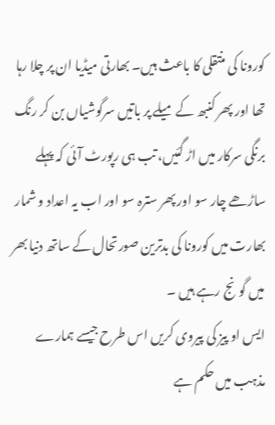کورونا کی منتقلی کا باعث ہیں۔ بھارتی میڈیا ان پر چلا رہا تھا اور پھر کنبھ کے میلے پر باتیں سرگوشیاں بن کر رنگ برنگی سرکار میں اڑ گئیں، تب ہی رپورٹ آئی کہ پہلے ساڑھے چار سو اور پھر سترہ سو اور اب یہ اعداد و شمار بھارت میں کورونا کی بدترین صورتحال کے ساتھ دنیا بھر میں گونج رہے ہیں ۔
ایس او پیز کی پیروی کریں اس طرح جیسے ہمارے مذہب میں حکم ہے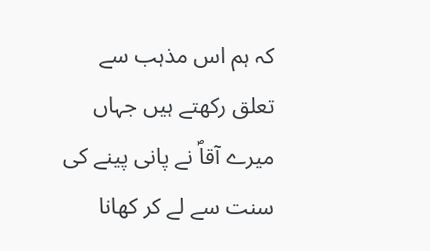کہ ہم اس مذہب سے تعلق رکھتے ہیں جہاں میرے آقاؐ نے پانی پینے کی سنت سے لے کر کھانا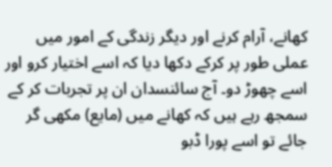کھانے، آرام کرنے اور دیگر زندگی کے امور میں عملی طور پر کرکے دکھا دیا کہ اسے اختیار کرو اور اسے چھوڑ دو۔ آج سائنسدان ان پر تجربات کر کے سمجھ رہے ہیں کہ کھانے میں (مایع) مکھی گر جائے تو اسے پورا ڈبو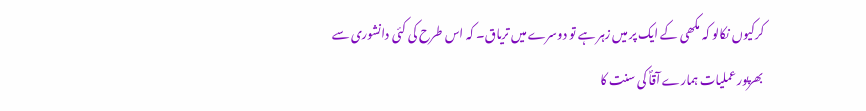کرکیوں نکالو کہ مکھی کے ایک پر میں زہر ہے تو دوسرے میں تریاق۔ کہ اس طرح کی کئی دانشوری سے بھرپور عملیات ہمارے آقاؐ کی سنت کا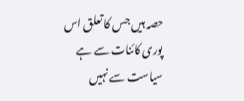حصہ ہیں جس کا تعلق اس پوری کائنات سے ہے سیاست سے نہیں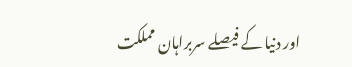اور دنیا کے فیصلے سربراہان مملکت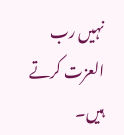نہیں رب العزت کرتے ہیں۔